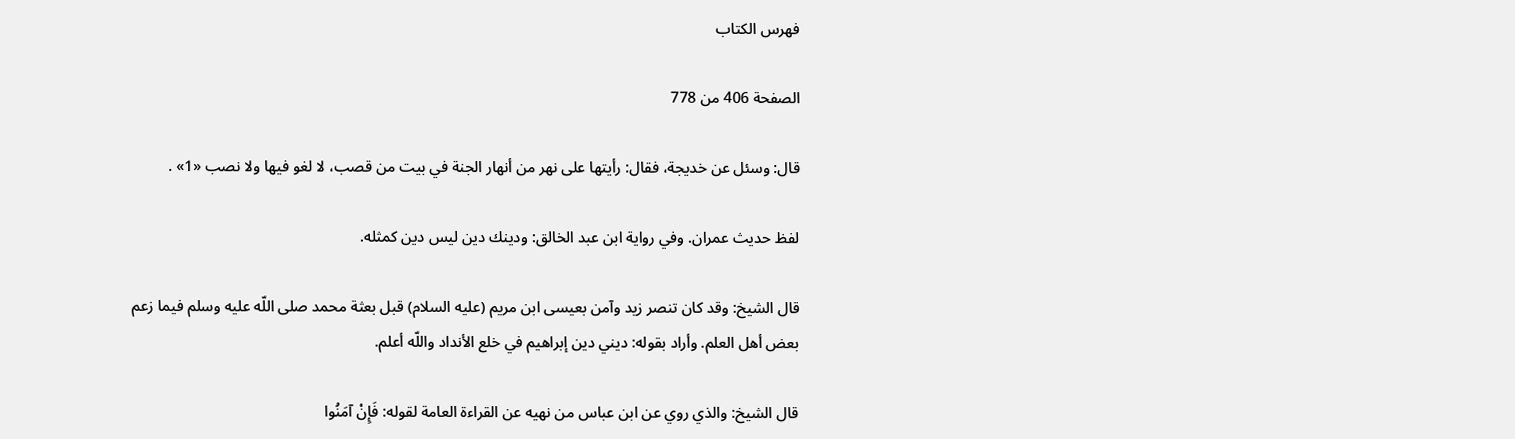فهرس الكتاب

الصفحة 406 من 778

قال: وسئل عن خديجة، فقال: رأيتها على نهر من أنهار الجنة في بيت من قصب، لا لغو فيها ولا نصب «1» .

لفظ حديث عمران. وفي رواية ابن عبد الخالق: ودينك دين ليس دين كمثله.

قال الشيخ: وقد كان تنصر زيد وآمن بعيسى ابن مريم (عليه السلام) قبل بعثة محمد صلى اللّه عليه وسلم فيما زعم بعض أهل العلم. وأراد بقوله: ديني دين إبراهيم في خلع الأنداد واللّه أعلم.

قال الشيخ: والذي روي عن ابن عباس من نهيه عن القراءة العامة لقوله: فَإِنْ آمَنُوا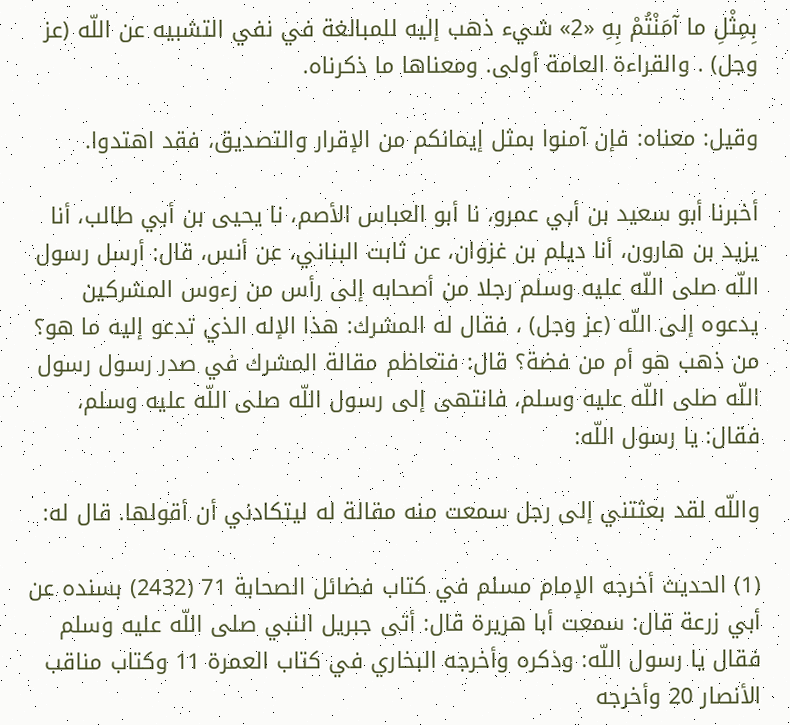بِمِثْلِ ما آمَنْتُمْ بِهِ «2» شيء ذهب إليه للمبالغة في نفي التشبيه عن اللّه (عز وجل) . والقراءة العامة أولى. ومعناها ما ذكرناه.

وقيل: معناه: فإن آمنوا بمثل إيمانكم من الإقرار والتصديق، فقد اهتدوا.

أخبرنا أبو سعيد بن أبي عمرو، نا أبو العباس الأصم، نا يحيى بن أبي طالب، أنا يزيد بن هارون، أنا ديلم بن غزوان، عن ثابت البناني، عن أنس، قال: أرسل رسول اللّه صلى اللّه عليه وسلم رجلا من أصحابه إلى رأس من رءوس المشركين يدعوه إلى اللّه (عز وجل) ، فقال له المشرك: هذا الإله الذي تدعو إليه ما هو؟ من ذهب هو أم من فضة؟ قال: فتعاظم مقالة المشرك في صدر رسول رسول اللّه صلى اللّه عليه وسلم، فانتهى إلى رسول اللّه صلى اللّه عليه وسلم، فقال: يا رسول اللّه:

واللّه لقد بعثتني إلى رجل سمعت منه مقالة له ليتكادني أن أقولها. قال له:

(1) الحديث أخرجه الإمام مسلم في كتاب فضائل الصحابة 71 (2432) بسنده عن أبي زرعة قال: سمعت أبا هريرة قال: أتى جبريل النبي صلى اللّه عليه وسلم فقال يا رسول اللّه: وذكره وأخرجه البخاري في كتاب العمرة 11 وكتاب مناقب الأنصار 20 وأخرجه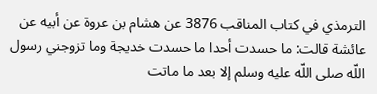الترمذي في كتاب المناقب 3876 عن هشام بن عروة عن أبيه عن عائشة قالت: ما حسدت أحدا ما حسدت خديجة وما تزوجني رسول اللّه صلى اللّه عليه وسلم إلا بعد ما ماتت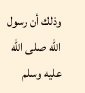وذلك أن رسول اللّه صلى اللّه عليه وسلم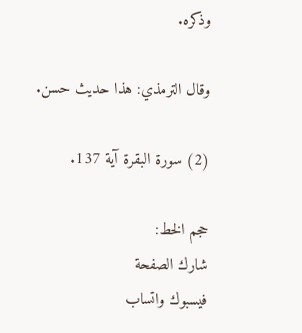وذكره.

وقال الترمذي: هذا حديث حسن.

(2) سورة البقرة آية 137.

حجم الخط:
شارك الصفحة
فيسبوك واتساب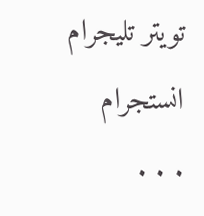تويتر تليجرام انستجرام
. . .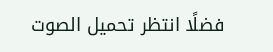فضلًا انتظر تحميل الصوت